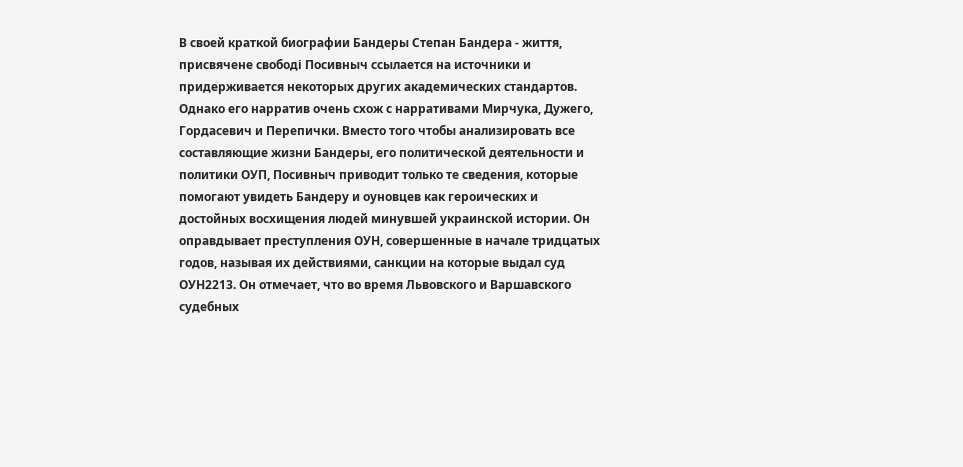В своей краткой биографии Бандеры Степан Бандера - життя, присвячене свободі Посивныч ссылается на источники и придерживается некоторых других академических стандартов. Однако его нарратив очень схож с нарративами Мирчука, Дужего, Гордасевич и Перепички. Вместо того чтобы анализировать все составляющие жизни Бандеры, его политической деятельности и политики ОУП, Посивныч приводит только те сведения, которые помогают увидеть Бандеру и оуновцев как героических и достойных восхищения людей минувшей украинской истории. Он оправдывает преступления ОУН, совершенные в начале тридцатых годов, называя их действиями, санкции на которые выдал суд ОУН2213. Он отмечает, что во время Львовского и Варшавского судебных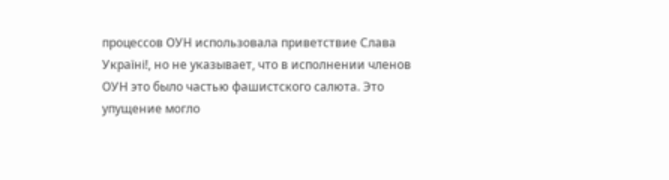процессов ОУН использовала приветствие Слава Україні!, но не указывает, что в исполнении членов ОУН это было частью фашистского салюта. Это упущение могло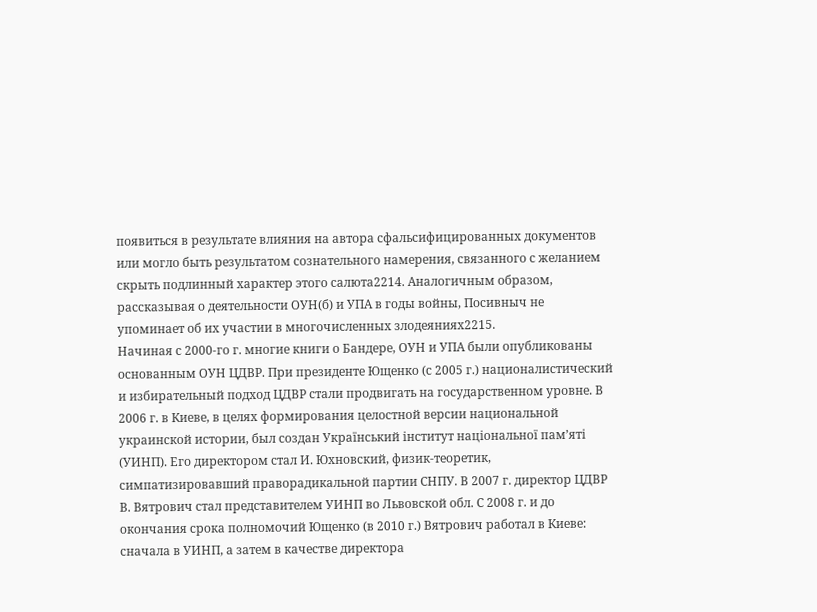появиться в результате влияния на автора сфальсифицированных документов или могло быть результатом сознательного намерения, связанного с желанием скрыть подлинный характер этого салюта2214. Аналогичным образом, рассказывая о деятельности ОУН(б) и УПА в годы войны, Посивныч не упоминает об их участии в многочисленных злодеяниях2215.
Начиная с 2000-го г. многие книги о Бандере, ОУН и УПА были опубликованы основанным ОУН ЦДВР. При президенте Ющенко (с 2005 г.) националистический и избирательный подход ЦДВР стали продвигать на государственном уровне. В 2006 г. в Киеве, в целях формирования целостной версии национальной украинской истории, был создан Український інститут національної пам’яті (УИНП). Его директором стал И. Юхновский, физик-теоретик, симпатизировавший праворадикальной партии СНПУ. В 2007 г. директор ЦДВР В. Вятрович стал представителем УИНП во Львовской обл. С 2008 г. и до окончания срока полномочий Ющенко (в 2010 г.) Вятрович работал в Киеве: сначала в УИНП, а затем в качестве директора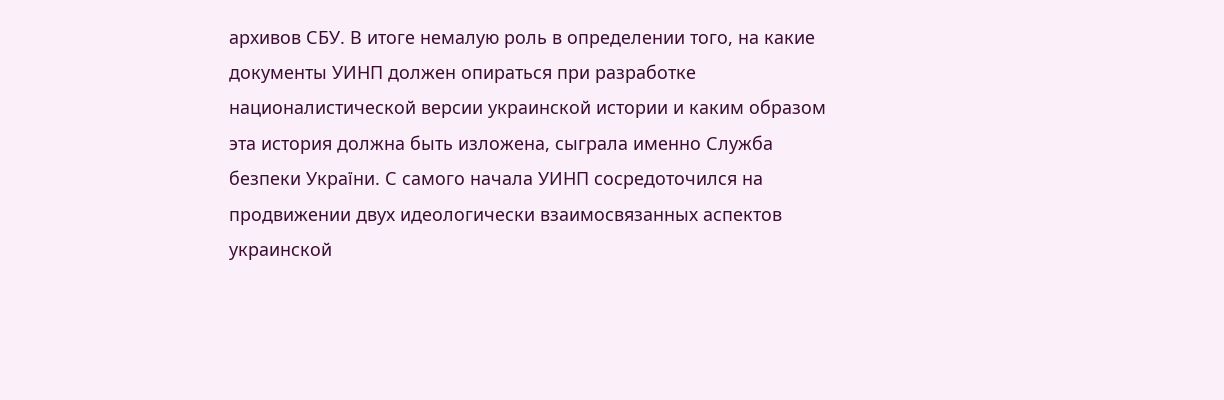архивов СБУ. В итоге немалую роль в определении того, на какие документы УИНП должен опираться при разработке националистической версии украинской истории и каким образом эта история должна быть изложена, сыграла именно Служба безпеки України. С самого начала УИНП сосредоточился на продвижении двух идеологически взаимосвязанных аспектов украинской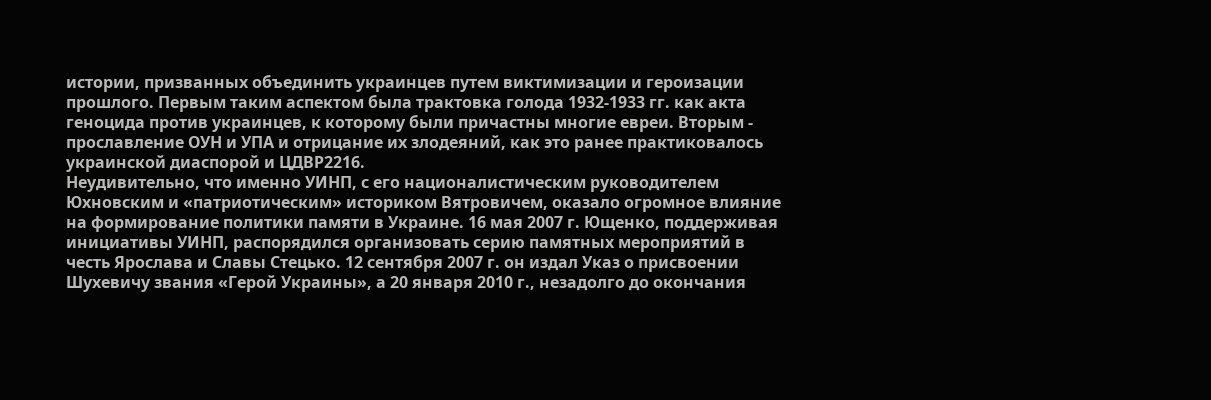истории, призванных объединить украинцев путем виктимизации и героизации прошлого. Первым таким аспектом была трактовка голода 1932-1933 гг. как акта геноцида против украинцев, к которому были причастны многие евреи. Вторым - прославление ОУН и УПА и отрицание их злодеяний, как это ранее практиковалось украинской диаспорой и ЦДВР2216.
Неудивительно, что именно УИНП, с его националистическим руководителем Юхновским и «патриотическим» историком Вятровичем, оказало огромное влияние на формирование политики памяти в Украине. 16 мая 2007 г. Ющенко, поддерживая инициативы УИНП, распорядился организовать серию памятных мероприятий в честь Ярослава и Славы Стецько. 12 сентября 2007 г. он издал Указ о присвоении Шухевичу звания «Герой Украины», а 20 января 2010 г., незадолго до окончания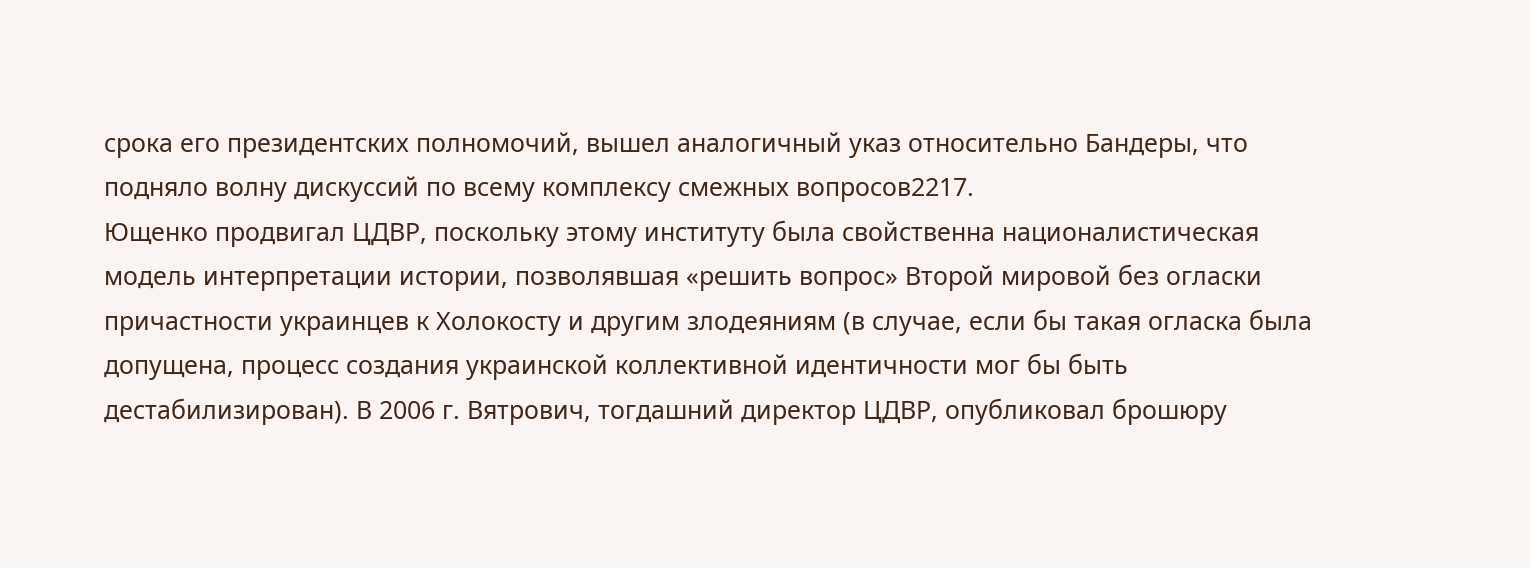срока его президентских полномочий, вышел аналогичный указ относительно Бандеры, что подняло волну дискуссий по всему комплексу смежных вопросов2217.
Ющенко продвигал ЦДВР, поскольку этому институту была свойственна националистическая модель интерпретации истории, позволявшая «решить вопрос» Второй мировой без огласки причастности украинцев к Холокосту и другим злодеяниям (в случае, если бы такая огласка была допущена, процесс создания украинской коллективной идентичности мог бы быть дестабилизирован). В 2006 г. Вятрович, тогдашний директор ЦДВР, опубликовал брошюру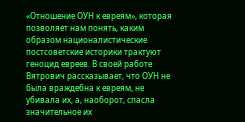«Отношение ОУН к евреям», которая позволяет нам понять, каким образом националистические постсоветские историки трактуют геноцид евреев. В своей работе Вятрович рассказывает, что ОУН не была враждебна к евреям, не убивала их, а, наоборот, спасла значительное их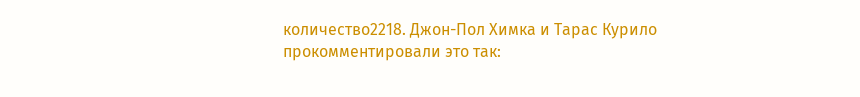количество2218. Джон-Пол Химка и Тарас Курило
прокомментировали это так: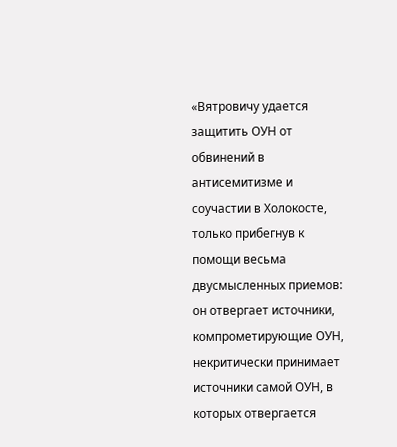«Вятровичу удается защитить ОУН от обвинений в антисемитизме и соучастии в Холокосте, только прибегнув к помощи весьма двусмысленных приемов: он отвергает источники, компрометирующие ОУН, некритически принимает источники самой ОУН, в которых отвергается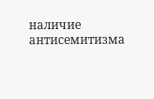наличие антисемитизма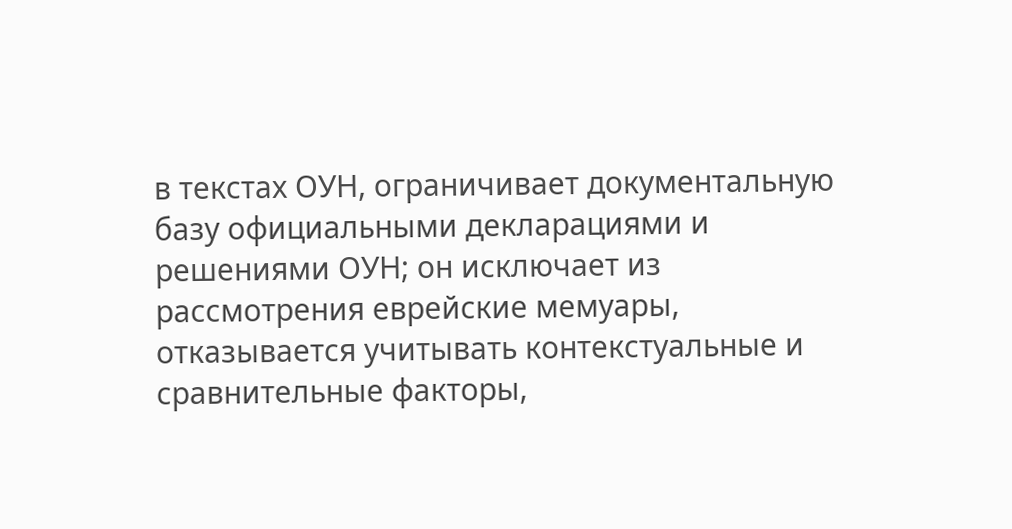в текстах ОУН, ограничивает документальную базу официальными декларациями и решениями ОУН; он исключает из рассмотрения еврейские мемуары, отказывается учитывать контекстуальные и сравнительные факторы,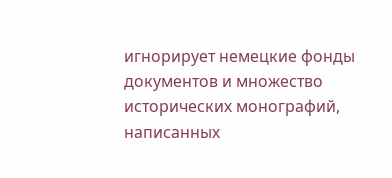игнорирует немецкие фонды документов и множество исторических монографий, написанных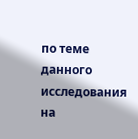по теме данного исследования на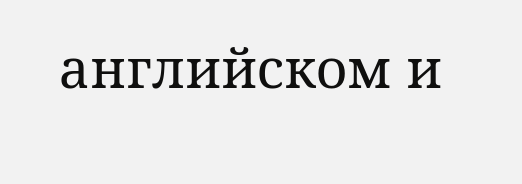английском и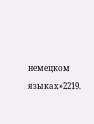немецком языках»2219.